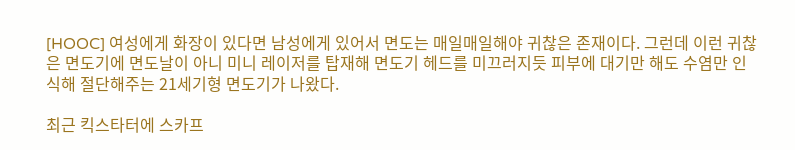[HOOC] 여성에게 화장이 있다면 남성에게 있어서 면도는 매일매일해야 귀찮은 존재이다. 그런데 이런 귀찮은 면도기에 면도날이 아니 미니 레이저를 탑재해 면도기 헤드를 미끄러지듯 피부에 대기만 해도 수염만 인식해 절단해주는 21세기형 면도기가 나왔다.

최근 킥스타터에 스카프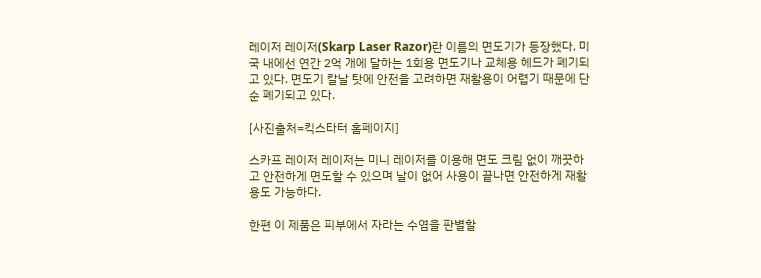레이저 레이저(Skarp Laser Razor)란 이름의 면도기가 등장했다. 미국 내에선 연간 2억 개에 달하는 1회용 면도기나 교체용 헤드가 폐기되고 있다. 면도기 칼날 탓에 안전을 고려하면 재활용이 어렵기 때문에 단순 폐기되고 있다.

[사진출처=킥스타터 홈페이지]

스카프 레이저 레이저는 미니 레이저를 이용해 면도 크림 없이 깨끗하고 안전하게 면도할 수 있으며 날이 없어 사용이 끝나면 안전하게 재활용도 가능하다.

한편 이 제품은 피부에서 자라는 수염을 판별할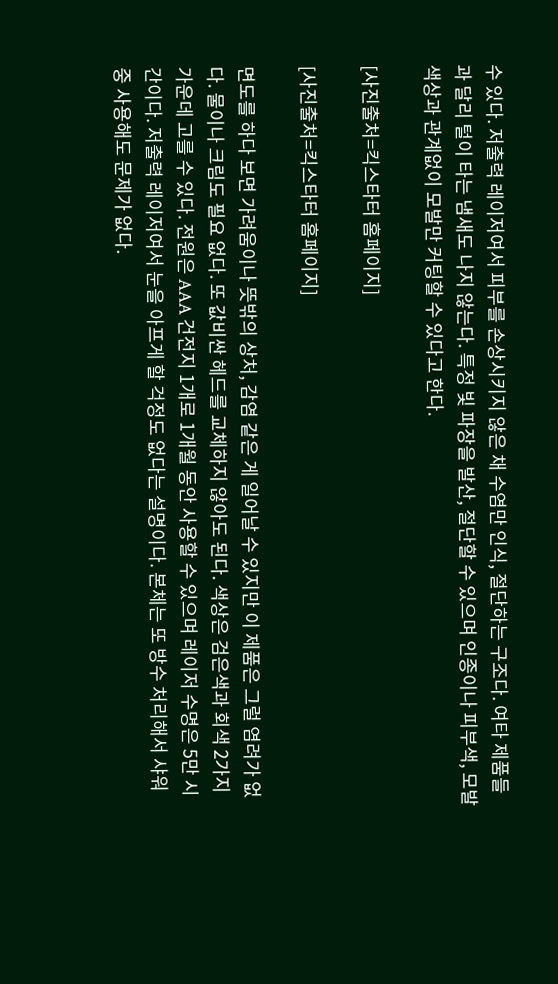수 있다. 저출력 레이저여서 피부를 손상시키지 않은 채 수염만 인식, 절단하는 구조다. 여타 제품들과 달리 털이 타는 냄새도 나지 않는다. 특정 빛 파장을 발산, 절단할 수 있으며 인종이나 피부색, 모발 색상과 관계없이 모발만 커팅할 수 있다고 한다.

[사진출처=킥스타터 홈페이지]

[사진출처=킥스타터 홈페이지]

면도를 하다 보면 가려움이나 뜻밖의 상처, 감염 같은 게 일어날 수 있지만 이 제품은 그럴 염려가 없다. 물이나 크림도 필요 없다. 또 값비싼 헤드를 교체하지 않아도 된다. 색상은 검은색과 회색 2가지 가운데 고를 수 있다. 전원은 AAA 건전지 1개로 1개월 동안 사용할 수 있으며 레이저 수명은 5만 시간이다. 저출력 레이저여서 눈을 아프게 할 걱정도 없다는 설명이다. 본체는 또 방수 처리해서 샤워 중 사용해도 문제가 없다.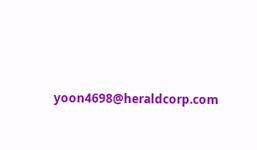yoon4698@heraldcorp.com